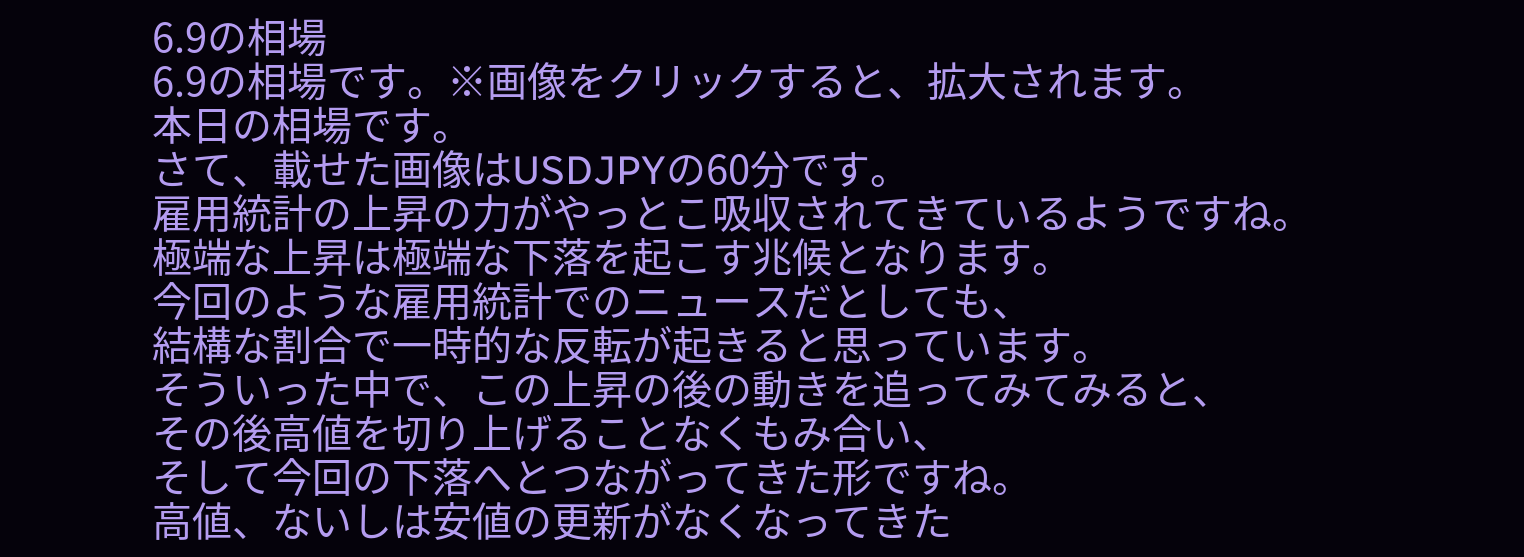6.9の相場
6.9の相場です。※画像をクリックすると、拡大されます。
本日の相場です。
さて、載せた画像はUSDJPYの60分です。
雇用統計の上昇の力がやっとこ吸収されてきているようですね。
極端な上昇は極端な下落を起こす兆候となります。
今回のような雇用統計でのニュースだとしても、
結構な割合で一時的な反転が起きると思っています。
そういった中で、この上昇の後の動きを追ってみてみると、
その後高値を切り上げることなくもみ合い、
そして今回の下落へとつながってきた形ですね。
高値、ないしは安値の更新がなくなってきた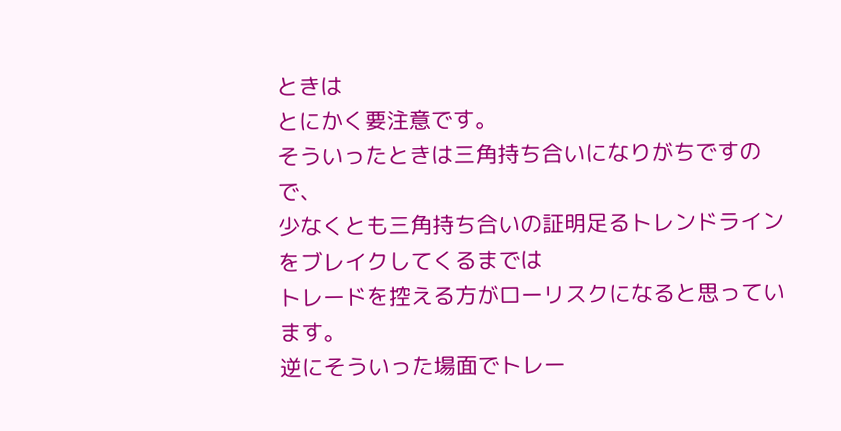ときは
とにかく要注意です。
そういったときは三角持ち合いになりがちですので、
少なくとも三角持ち合いの証明足るトレンドラインをブレイクしてくるまでは
トレードを控える方がローリスクになると思っています。
逆にそういった場面でトレー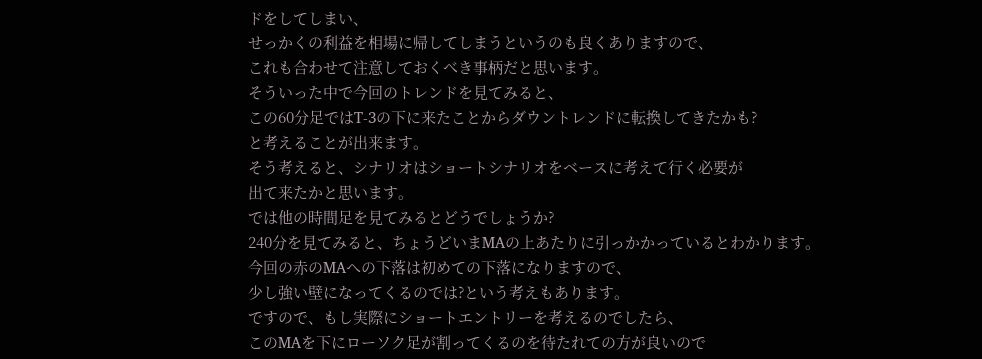ドをしてしまい、
せっかくの利益を相場に帰してしまうというのも良くありますので、
これも合わせて注意しておくべき事柄だと思います。
そういった中で今回のトレンドを見てみると、
この60分足ではT-3の下に来たことからダウントレンドに転換してきたかも?
と考えることが出来ます。
そう考えると、シナリオはショートシナリオをベースに考えて行く必要が
出て来たかと思います。
では他の時間足を見てみるとどうでしょうか?
240分を見てみると、ちょうどいまMAの上あたりに引っかかっているとわかります。
今回の赤のMAへの下落は初めての下落になりますので、
少し強い壁になってくるのでは?という考えもあります。
ですので、もし実際にショートエントリーを考えるのでしたら、
このMAを下にローソク足が割ってくるのを待たれての方が良いので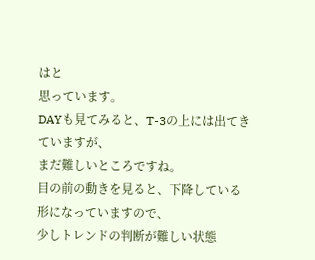はと
思っています。
DAYも見てみると、T-3の上には出てきていますが、
まだ難しいところですね。
目の前の動きを見ると、下降している形になっていますので、
少しトレンドの判断が難しい状態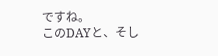ですね。
このDAYと、そし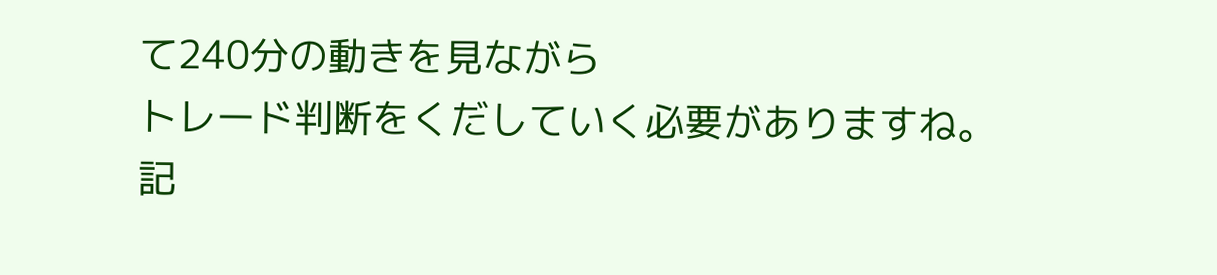て240分の動きを見ながら
トレード判断をくだしていく必要がありますね。
記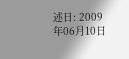述日: 2009年06月10日